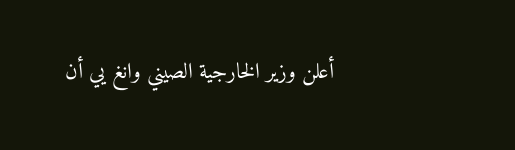أعلن وزير الخارجية الصيني وانغ يي أن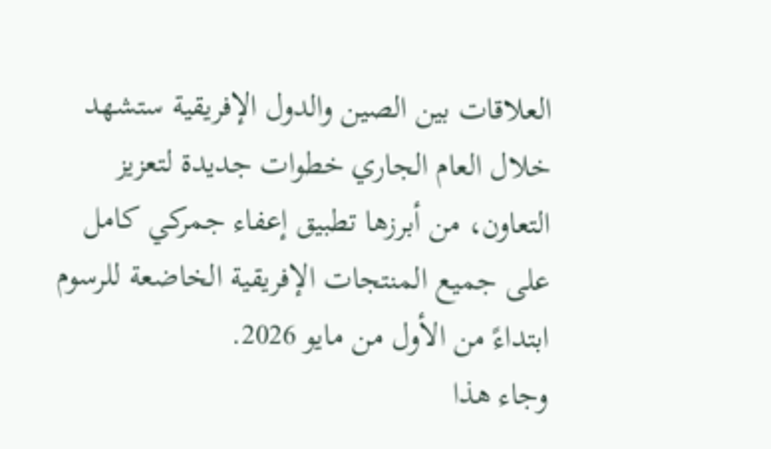العلاقات بين الصين والدول الإفريقية ستشهد خلال العام الجاري خطوات جديدة لتعزيز التعاون، من أبرزها تطبيق إعفاء جمركي كامل على جميع المنتجات الإفريقية الخاضعة للرسوم ابتداءً من الأول من مايو 2026.
وجاء هذا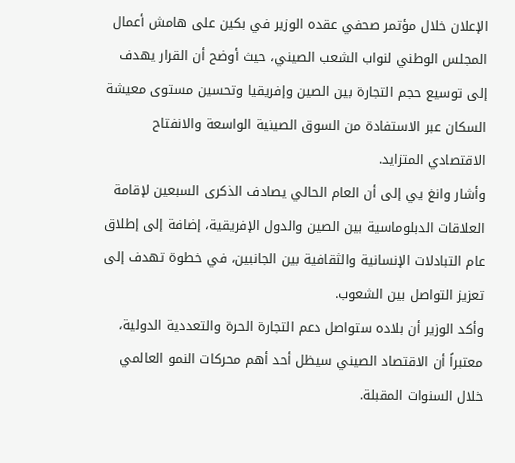الإعلان خلال مؤتمر صحفي عقده الوزير في بكين على هامش أعمال المجلس الوطني لنواب الشعب الصيني، حيث أوضح أن القرار يهدف إلى توسيع حجم التجارة بين الصين وإفريقيا وتحسين مستوى معيشة السكان عبر الاستفادة من السوق الصينية الواسعة والانفتاح الاقتصادي المتزايد.
وأشار وانغ يي إلى أن العام الحالي يصادف الذكرى السبعين لإقامة العلاقات الدبلوماسية بين الصين والدول الإفريقية، إضافة إلى إطلاق عام التبادلات الإنسانية والثقافية بين الجانبين، في خطوة تهدف إلى تعزيز التواصل بين الشعوب.
وأكد الوزير أن بلاده ستواصل دعم التجارة الحرة والتعددية الدولية، معتبراً أن الاقتصاد الصيني سيظل أحد أهم محركات النمو العالمي خلال السنوات المقبلة.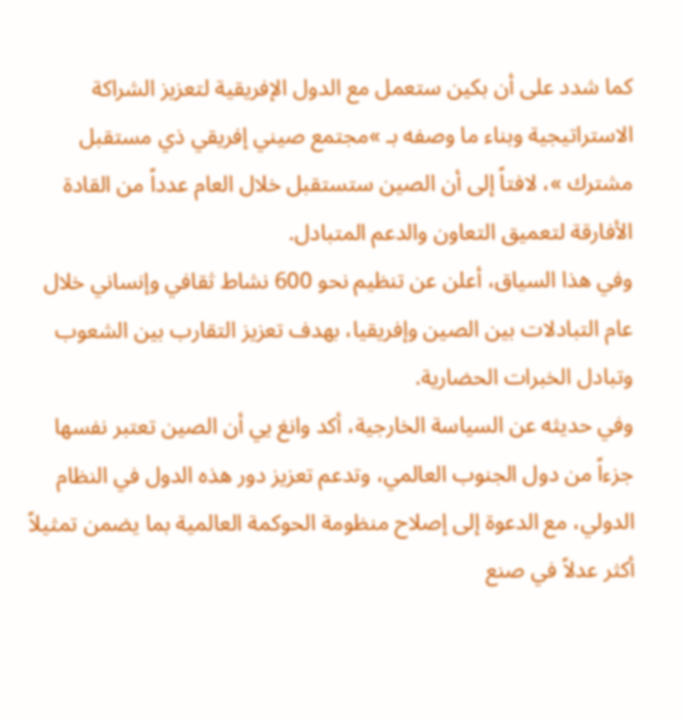كما شدد على أن بكين ستعمل مع الدول الإفريقية لتعزيز الشراكة الاستراتيجية وبناء ما وصفه بـ »مجتمع صيني إفريقي ذي مستقبل مشترك »، لافتاً إلى أن الصين ستستقبل خلال العام عدداً من القادة الأفارقة لتعميق التعاون والدعم المتبادل.
وفي هذا السياق، أعلن عن تنظيم نحو 600 نشاط ثقافي وإنساني خلال عام التبادلات بين الصين وإفريقيا، بهدف تعزيز التقارب بين الشعوب وتبادل الخبرات الحضارية.
وفي حديثه عن السياسة الخارجية، أكد وانغ يي أن الصين تعتبر نفسها جزءاً من دول الجنوب العالمي، وتدعم تعزيز دور هذه الدول في النظام الدولي، مع الدعوة إلى إصلاح منظومة الحوكمة العالمية بما يضمن تمثيلاً أكثر عدلاً في صنع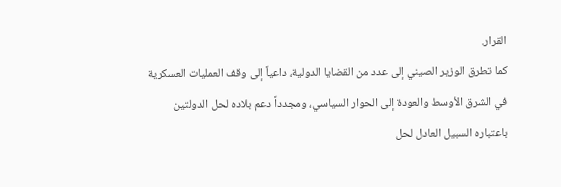القرار.
كما تطرق الوزير الصيني إلى عدد من القضايا الدولية، داعياً إلى وقف العمليات العسكرية في الشرق الأوسط والعودة إلى الحوار السياسي، ومجدداً دعم بلاده لحل الدولتين باعتباره السبيل العادل لحل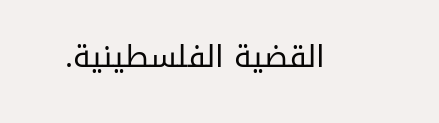القضية الفلسطينية.